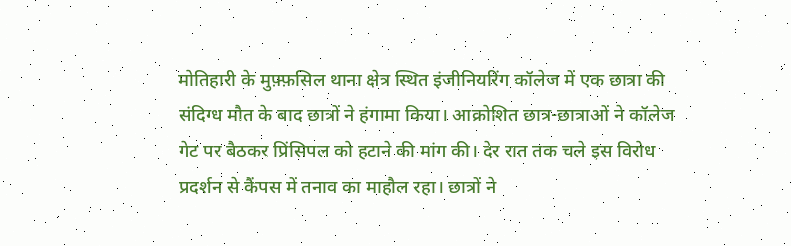मोतिहारी के मुफ़्फ़सिल थाना क्षेत्र स्थित इंजीनियरिंग कॉलेज में एक छात्रा की संदिग्ध मौत के बाद छात्रों ने हंगामा किया। आक्रोशित छात्र-छात्राओं ने कॉलेज गेट पर बैठकर प्रिंसिपल को हटाने की मांग की। देर रात तक चले इस विरोध प्रदर्शन से कैंपस में तनाव का माहौल रहा। छात्रों ने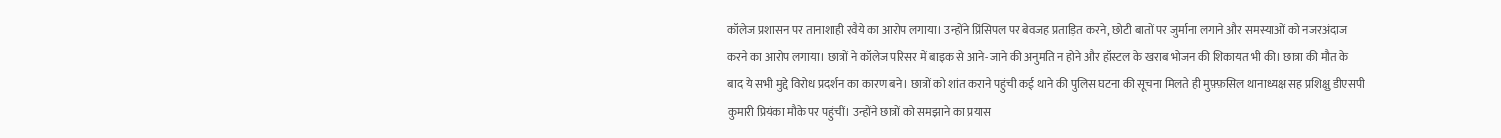कॉलेज प्रशासन पर तानाशाही रवैये का आरोप लगाया। उन्होंने प्रिंसिपल पर बेवजह प्रताड़ित करने, छोटी बातों पर जुर्माना लगाने और समस्याओं को नजरअंदाज करने का आरोप लगाया। छात्रों ने कॉलेज परिसर में बाइक से आने-जाने की अनुमति न होने और हॉस्टल के खराब भोजन की शिकायत भी की। छात्रा की मौत के बाद ये सभी मुद्दे विरोध प्रदर्शन का कारण बने। छात्रों को शांत कराने पहुंची कई थाने की पुलिस घटना की सूचना मिलते ही मुफ़्फ़सिल थानाध्यक्ष सह प्रशिक्षु डीएसपी कुमारी प्रियंका मौके पर पहुंचीं। उन्होंने छात्रों को समझाने का प्रयास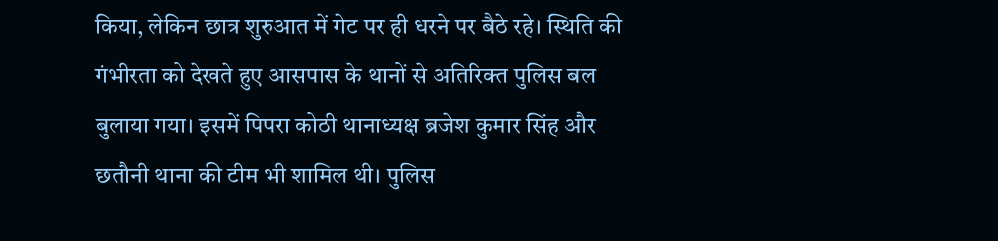किया, लेकिन छात्र शुरुआत में गेट पर ही धरने पर बैठे रहे। स्थिति की गंभीरता को देखते हुए आसपास के थानों से अतिरिक्त पुलिस बल बुलाया गया। इसमें पिपरा कोठी थानाध्यक्ष ब्रजेश कुमार सिंह और छतौनी थाना की टीम भी शामिल थी। पुलिस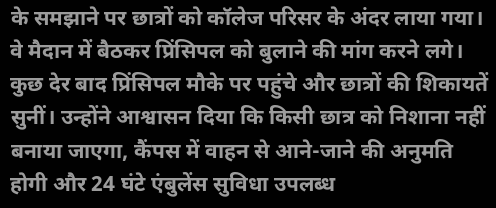के समझाने पर छात्रों को कॉलेज परिसर के अंदर लाया गया। वे मैदान में बैठकर प्रिंसिपल को बुलाने की मांग करने लगे। कुछ देर बाद प्रिंसिपल मौके पर पहुंचे और छात्रों की शिकायतें सुनीं। उन्होंने आश्वासन दिया कि किसी छात्र को निशाना नहीं बनाया जाएगा, कैंपस में वाहन से आने-जाने की अनुमति होगी और 24 घंटे एंबुलेंस सुविधा उपलब्ध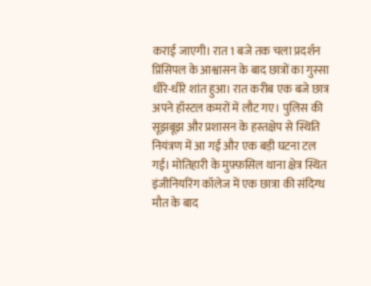कराई जाएगी। रात 1 बजे तक चला प्रदर्शन प्रिंसिपल के आश्वासन के बाद छात्रों का गुस्सा धीरे-धीरे शांत हुआ। रात करीब एक बजे छात्र अपने हॉस्टल कमरों में लौट गए। पुलिस की सूझबूझ और प्रशासन के हस्तक्षेप से स्थिति नियंत्रण में आ गई और एक बड़ी घटना टल गई। मोतिहारी के मुफ़्फ़सिल थाना क्षेत्र स्थित इंजीनियरिंग कॉलेज में एक छात्रा की संदिग्ध मौत के बाद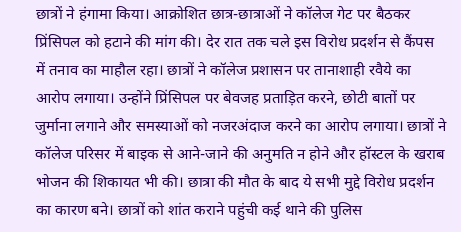छात्रों ने हंगामा किया। आक्रोशित छात्र-छात्राओं ने कॉलेज गेट पर बैठकर प्रिंसिपल को हटाने की मांग की। देर रात तक चले इस विरोध प्रदर्शन से कैंपस में तनाव का माहौल रहा। छात्रों ने कॉलेज प्रशासन पर तानाशाही रवैये का आरोप लगाया। उन्होंने प्रिंसिपल पर बेवजह प्रताड़ित करने, छोटी बातों पर जुर्माना लगाने और समस्याओं को नजरअंदाज करने का आरोप लगाया। छात्रों ने कॉलेज परिसर में बाइक से आने-जाने की अनुमति न होने और हॉस्टल के खराब भोजन की शिकायत भी की। छात्रा की मौत के बाद ये सभी मुद्दे विरोध प्रदर्शन का कारण बने। छात्रों को शांत कराने पहुंची कई थाने की पुलिस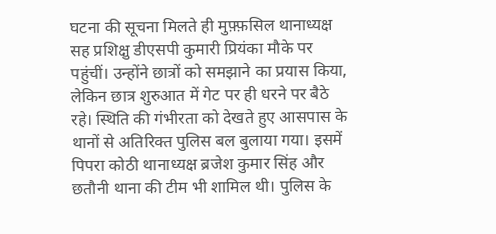घटना की सूचना मिलते ही मुफ़्फ़सिल थानाध्यक्ष सह प्रशिक्षु डीएसपी कुमारी प्रियंका मौके पर पहुंचीं। उन्होंने छात्रों को समझाने का प्रयास किया, लेकिन छात्र शुरुआत में गेट पर ही धरने पर बैठे रहे। स्थिति की गंभीरता को देखते हुए आसपास के थानों से अतिरिक्त पुलिस बल बुलाया गया। इसमें पिपरा कोठी थानाध्यक्ष ब्रजेश कुमार सिंह और छतौनी थाना की टीम भी शामिल थी। पुलिस के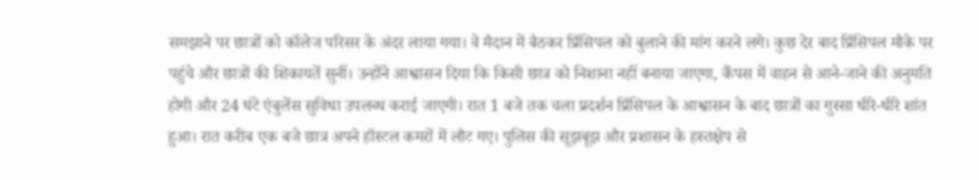समझाने पर छात्रों को कॉलेज परिसर के अंदर लाया गया। वे मैदान में बैठकर प्रिंसिपल को बुलाने की मांग करने लगे। कुछ देर बाद प्रिंसिपल मौके पर पहुंचे और छात्रों की शिकायतें सुनीं। उन्होंने आश्वासन दिया कि किसी छात्र को निशाना नहीं बनाया जाएगा, कैंपस में वाहन से आने-जाने की अनुमति होगी और 24 घंटे एंबुलेंस सुविधा उपलब्ध कराई जाएगी। रात 1 बजे तक चला प्रदर्शन प्रिंसिपल के आश्वासन के बाद छात्रों का गुस्सा धीरे-धीरे शांत हुआ। रात करीब एक बजे छात्र अपने हॉस्टल कमरों में लौट गए। पुलिस की सूझबूझ और प्रशासन के हस्तक्षेप से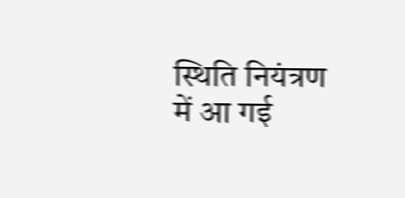स्थिति नियंत्रण में आ गई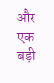और एक बड़ी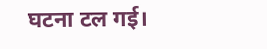घटना टल गई।